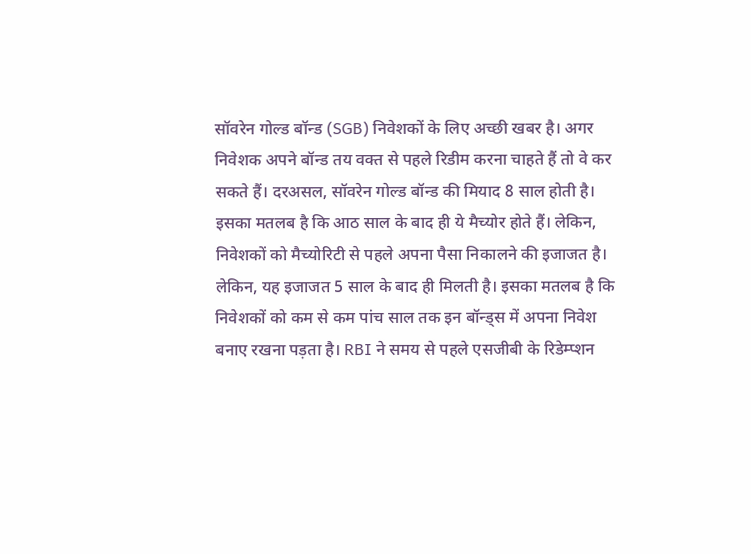सॉवरेन गोल्ड बॉन्ड (SGB) निवेशकों के लिए अच्छी खबर है। अगर निवेशक अपने बॉन्ड तय वक्त से पहले रिडीम करना चाहते हैं तो वे कर सकते हैं। दरअसल, सॉवरेन गोल्ड बॉन्ड की मियाद 8 साल होती है। इसका मतलब है कि आठ साल के बाद ही ये मैच्योर होते हैं। लेकिन, निवेशकों को मैच्योरिटी से पहले अपना पैसा निकालने की इजाजत है। लेकिन, यह इजाजत 5 साल के बाद ही मिलती है। इसका मतलब है कि निवेशकों को कम से कम पांच साल तक इन बॉन्ड्स में अपना निवेश बनाए रखना पड़ता है। RBI ने समय से पहले एसजीबी के रिडेम्प्शन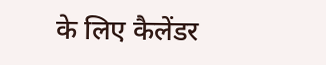के लिए कैलेंडर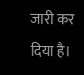जारी कर दिया है।